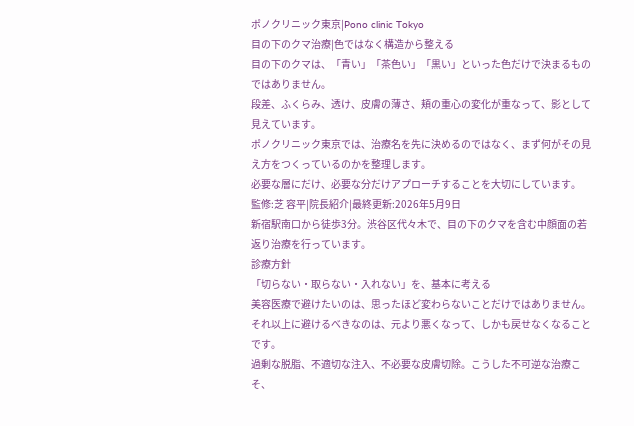ポノクリニック東京|Pono clinic Tokyo
目の下のクマ治療|色ではなく構造から整える
目の下のクマは、「青い」「茶色い」「黒い」といった色だけで決まるものではありません。
段差、ふくらみ、透け、皮膚の薄さ、頬の重心の変化が重なって、影として見えています。
ポノクリニック東京では、治療名を先に決めるのではなく、まず何がその見え方をつくっているのかを整理します。
必要な層にだけ、必要な分だけアプローチすることを大切にしています。
監修:芝 容平|院長紹介|最終更新:2026年5月9日
新宿駅南口から徒歩3分。渋谷区代々木で、目の下のクマを含む中顔面の若返り治療を行っています。
診療方針
「切らない・取らない・入れない」を、基本に考える
美容医療で避けたいのは、思ったほど変わらないことだけではありません。それ以上に避けるべきなのは、元より悪くなって、しかも戻せなくなることです。
過剰な脱脂、不適切な注入、不必要な皮膚切除。こうした不可逆な治療こそ、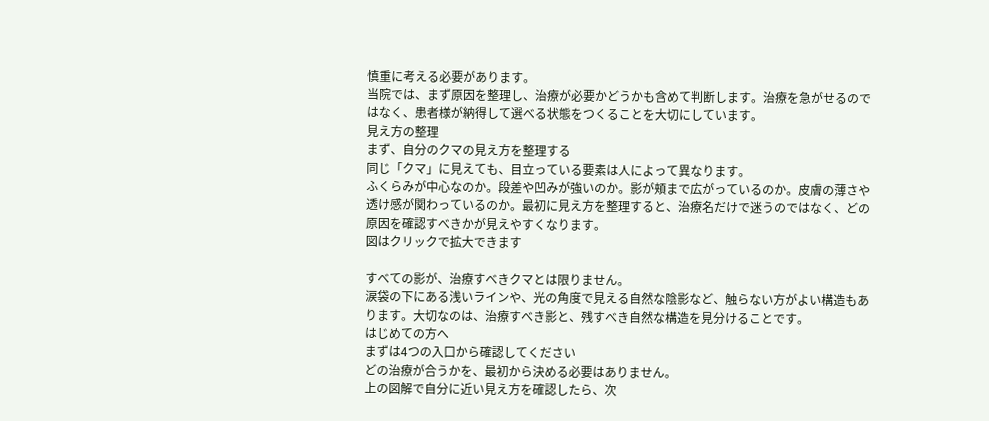慎重に考える必要があります。
当院では、まず原因を整理し、治療が必要かどうかも含めて判断します。治療を急がせるのではなく、患者様が納得して選べる状態をつくることを大切にしています。
見え方の整理
まず、自分のクマの見え方を整理する
同じ「クマ」に見えても、目立っている要素は人によって異なります。
ふくらみが中心なのか。段差や凹みが強いのか。影が頬まで広がっているのか。皮膚の薄さや透け感が関わっているのか。最初に見え方を整理すると、治療名だけで迷うのではなく、どの原因を確認すべきかが見えやすくなります。
図はクリックで拡大できます

すべての影が、治療すべきクマとは限りません。
涙袋の下にある浅いラインや、光の角度で見える自然な陰影など、触らない方がよい構造もあります。大切なのは、治療すべき影と、残すべき自然な構造を見分けることです。
はじめての方へ
まずは4つの入口から確認してください
どの治療が合うかを、最初から決める必要はありません。
上の図解で自分に近い見え方を確認したら、次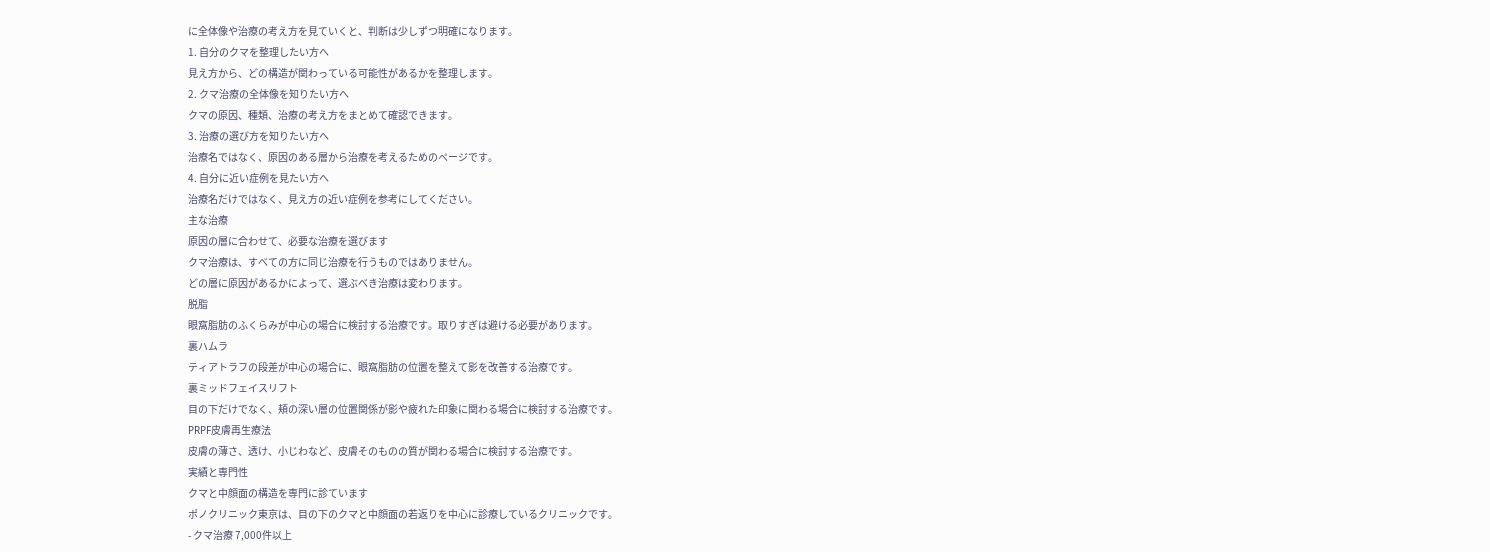に全体像や治療の考え方を見ていくと、判断は少しずつ明確になります。
1. 自分のクマを整理したい方へ
見え方から、どの構造が関わっている可能性があるかを整理します。
2. クマ治療の全体像を知りたい方へ
クマの原因、種類、治療の考え方をまとめて確認できます。
3. 治療の選び方を知りたい方へ
治療名ではなく、原因のある層から治療を考えるためのページです。
4. 自分に近い症例を見たい方へ
治療名だけではなく、見え方の近い症例を参考にしてください。
主な治療
原因の層に合わせて、必要な治療を選びます
クマ治療は、すべての方に同じ治療を行うものではありません。
どの層に原因があるかによって、選ぶべき治療は変わります。
脱脂
眼窩脂肪のふくらみが中心の場合に検討する治療です。取りすぎは避ける必要があります。
裏ハムラ
ティアトラフの段差が中心の場合に、眼窩脂肪の位置を整えて影を改善する治療です。
裏ミッドフェイスリフト
目の下だけでなく、頬の深い層の位置関係が影や疲れた印象に関わる場合に検討する治療です。
PRPF皮膚再生療法
皮膚の薄さ、透け、小じわなど、皮膚そのものの質が関わる場合に検討する治療です。
実績と専門性
クマと中顔面の構造を専門に診ています
ポノクリニック東京は、目の下のクマと中顔面の若返りを中心に診療しているクリニックです。
- クマ治療 7,000件以上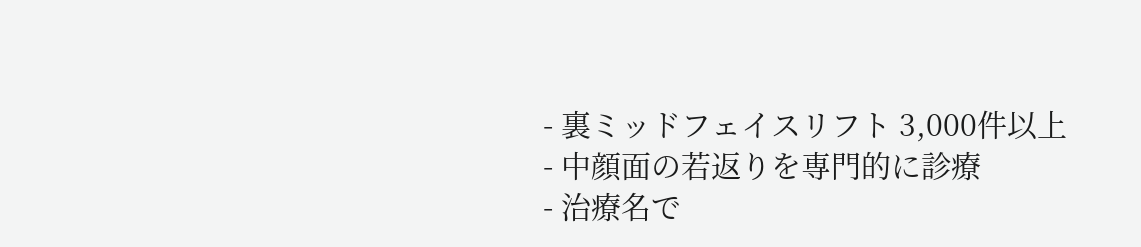- 裏ミッドフェイスリフト 3,000件以上
- 中顔面の若返りを専門的に診療
- 治療名で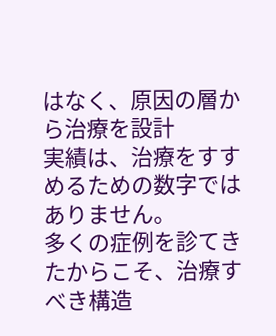はなく、原因の層から治療を設計
実績は、治療をすすめるための数字ではありません。
多くの症例を診てきたからこそ、治療すべき構造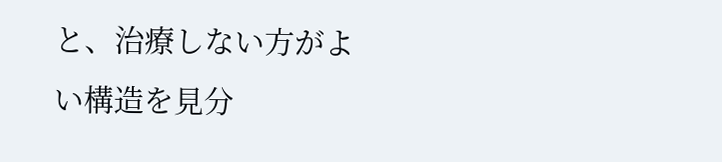と、治療しない方がよい構造を見分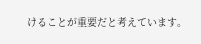けることが重要だと考えています。